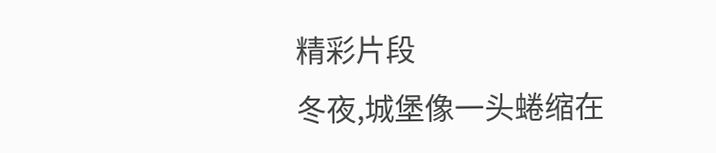精彩片段
冬夜,城堡像一头蜷缩在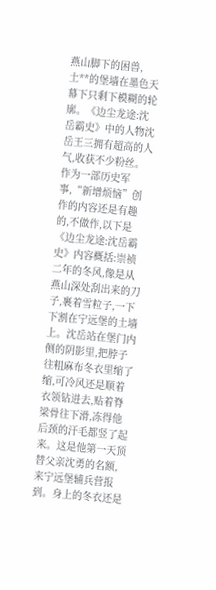燕山脚下的困兽,土**的堡墙在墨色天幕下只剩下模糊的轮廓。《边尘龙途:沈岳霸史》中的人物沈岳王三拥有超高的人气,收获不少粉丝。作为一部历史军事,“新增烦恼”创作的内容还是有趣的,不做作,以下是《边尘龙途:沈岳霸史》内容概括:崇祯二年的冬风,像是从燕山深处刮出来的刀子,裹着雪粒子,一下下割在宁远堡的土墙上。沈岳站在堡门内侧的阴影里,把脖子往粗麻布冬衣里缩了缩,可冷风还是顺着衣领钻进去,贴着脊梁骨往下滑,冻得他后颈的汗毛都竖了起来。这是他第一天顶替父亲沈勇的名额,来宁远堡辅兵营报到。身上的冬衣还是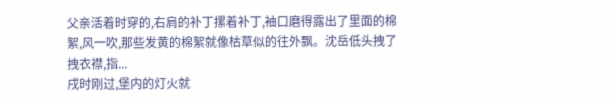父亲活着时穿的,右肩的补丁摞着补丁,袖口磨得露出了里面的棉絮,风一吹,那些发黄的棉絮就像枯草似的往外飘。沈岳低头拽了拽衣襟,指...
戌时刚过,堡内的灯火就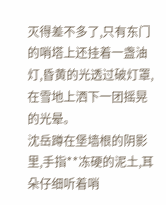灭得差不多了,只有东门的哨塔上还挂着一盏油灯,昏黄的光透过破灯罩,在雪地上洒下一团摇晃的光晕。
沈岳蹲在堡墙根的阴影里,手指**冻硬的泥土,耳朵仔细听着哨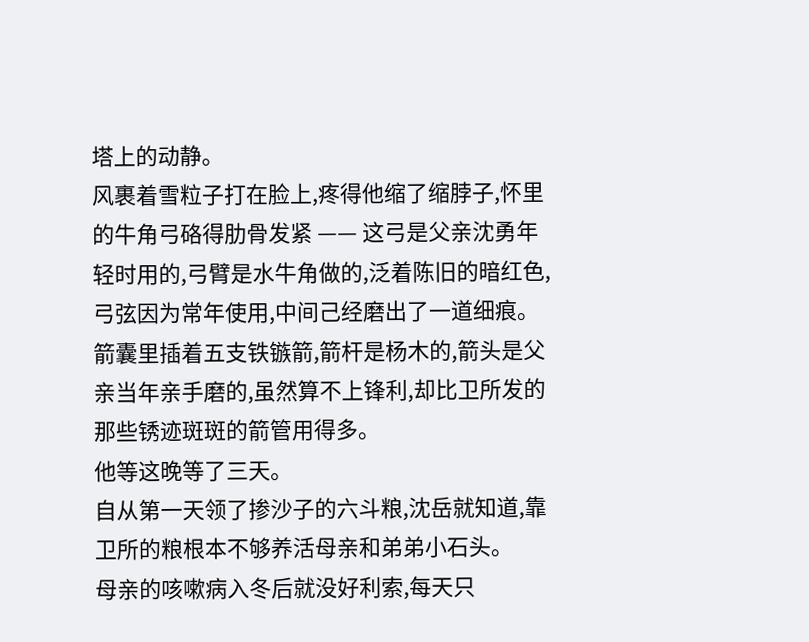塔上的动静。
风裹着雪粒子打在脸上,疼得他缩了缩脖子,怀里的牛角弓硌得肋骨发紧 —— 这弓是父亲沈勇年轻时用的,弓臂是水牛角做的,泛着陈旧的暗红色,弓弦因为常年使用,中间己经磨出了一道细痕。
箭囊里插着五支铁镞箭,箭杆是杨木的,箭头是父亲当年亲手磨的,虽然算不上锋利,却比卫所发的那些锈迹斑斑的箭管用得多。
他等这晚等了三天。
自从第一天领了掺沙子的六斗粮,沈岳就知道,靠卫所的粮根本不够养活母亲和弟弟小石头。
母亲的咳嗽病入冬后就没好利索,每天只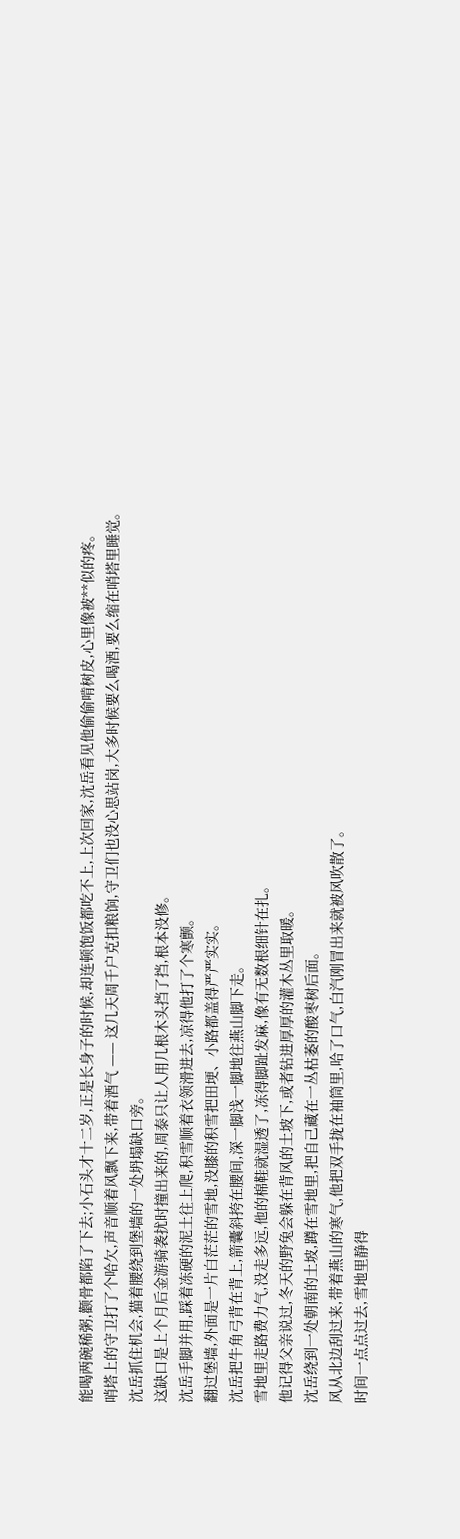能喝两碗稀粥,颧骨都陷了下去;小石头才十二岁,正是长身子的时候,却连顿饱饭都吃不上,上次回家,沈岳看见他偷偷啃树皮,心里像被**似的疼。
哨塔上的守卫打了个哈欠,声音顺着风飘下来,带着酒气 —— 这几天周千户克扣粮饷,守卫们也没心思站岗,大多时候要么喝酒,要么缩在哨塔里睡觉。
沈岳抓住机会,猫着腰绕到堡墙的一处坍塌缺口旁。
这缺口是上个月后金游骑袭扰时撞出来的,周泰只让人用几根木头挡了挡,根本没修。
沈岳手脚并用,踩着冻硬的泥土往上爬,积雪顺着衣领滑进去,凉得他打了个寒颤。
翻过堡墙,外面是一片白茫茫的雪地,没膝的积雪把田埂、小路都盖得严严实实。
沈岳把牛角弓背在背上,箭囊斜挎在腰间,深一脚浅一脚地往燕山脚下走。
雪地里走路费力气,没走多远,他的棉鞋就湿透了,冻得脚趾发麻,像有无数根细针在扎。
他记得父亲说过,冬天的野兔会躲在背风的土坡下,或者钻进厚厚的灌木丛里取暖。
沈岳绕到一处朝南的土坡,蹲在雪地里,把自己藏在一丛枯萎的酸枣树后面。
风从北边刮过来,带着燕山的寒气,他把双手拢在袖筒里,哈了口气,白汽刚冒出来就被风吹散了。
时间一点点过去,雪地里静得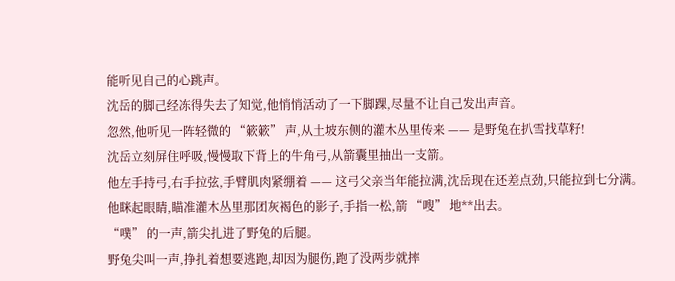能听见自己的心跳声。
沈岳的脚己经冻得失去了知觉,他悄悄活动了一下脚踝,尽量不让自己发出声音。
忽然,他听见一阵轻微的 “簌簌” 声,从土坡东侧的灌木丛里传来 —— 是野兔在扒雪找草籽!
沈岳立刻屏住呼吸,慢慢取下背上的牛角弓,从箭囊里抽出一支箭。
他左手持弓,右手拉弦,手臂肌肉紧绷着 —— 这弓父亲当年能拉满,沈岳现在还差点劲,只能拉到七分满。
他眯起眼睛,瞄准灌木丛里那团灰褐色的影子,手指一松,箭 “嗖” 地**出去。
“噗” 的一声,箭尖扎进了野兔的后腿。
野兔尖叫一声,挣扎着想要逃跑,却因为腿伤,跑了没两步就摔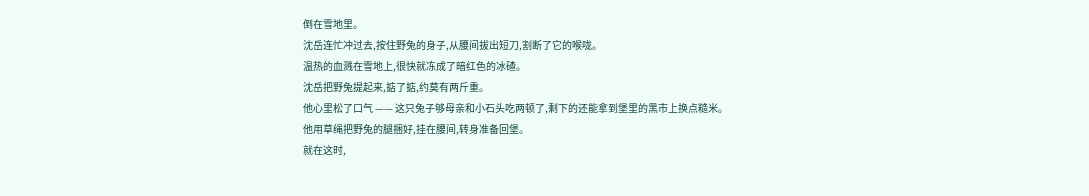倒在雪地里。
沈岳连忙冲过去,按住野兔的身子,从腰间拔出短刀,割断了它的喉咙。
温热的血溅在雪地上,很快就冻成了暗红色的冰碴。
沈岳把野兔提起来,掂了掂,约莫有两斤重。
他心里松了口气 —— 这只兔子够母亲和小石头吃两顿了,剩下的还能拿到堡里的黑市上换点糙米。
他用草绳把野兔的腿捆好,挂在腰间,转身准备回堡。
就在这时,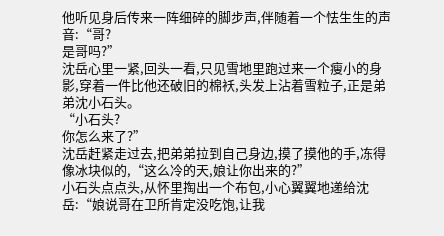他听见身后传来一阵细碎的脚步声,伴随着一个怯生生的声音:“哥?
是哥吗?”
沈岳心里一紧,回头一看,只见雪地里跑过来一个瘦小的身影,穿着一件比他还破旧的棉袄,头发上沾着雪粒子,正是弟弟沈小石头。
“小石头?
你怎么来了?”
沈岳赶紧走过去,把弟弟拉到自己身边,摸了摸他的手,冻得像冰块似的,“这么冷的天,娘让你出来的?”
小石头点点头,从怀里掏出一个布包,小心翼翼地递给沈岳:“娘说哥在卫所肯定没吃饱,让我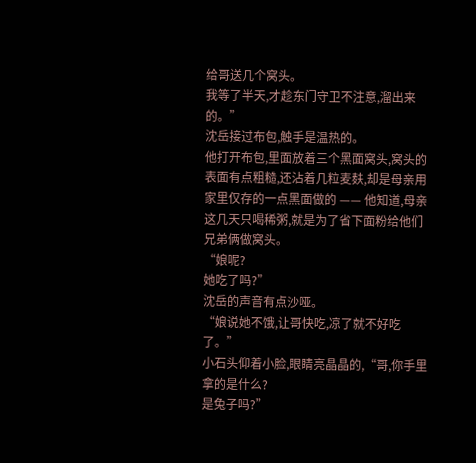给哥送几个窝头。
我等了半天,才趁东门守卫不注意,溜出来的。”
沈岳接过布包,触手是温热的。
他打开布包,里面放着三个黑面窝头,窝头的表面有点粗糙,还沾着几粒麦麸,却是母亲用家里仅存的一点黑面做的 —— 他知道,母亲这几天只喝稀粥,就是为了省下面粉给他们兄弟俩做窝头。
“娘呢?
她吃了吗?”
沈岳的声音有点沙哑。
“娘说她不饿,让哥快吃,凉了就不好吃了。”
小石头仰着小脸,眼睛亮晶晶的,“哥,你手里拿的是什么?
是兔子吗?”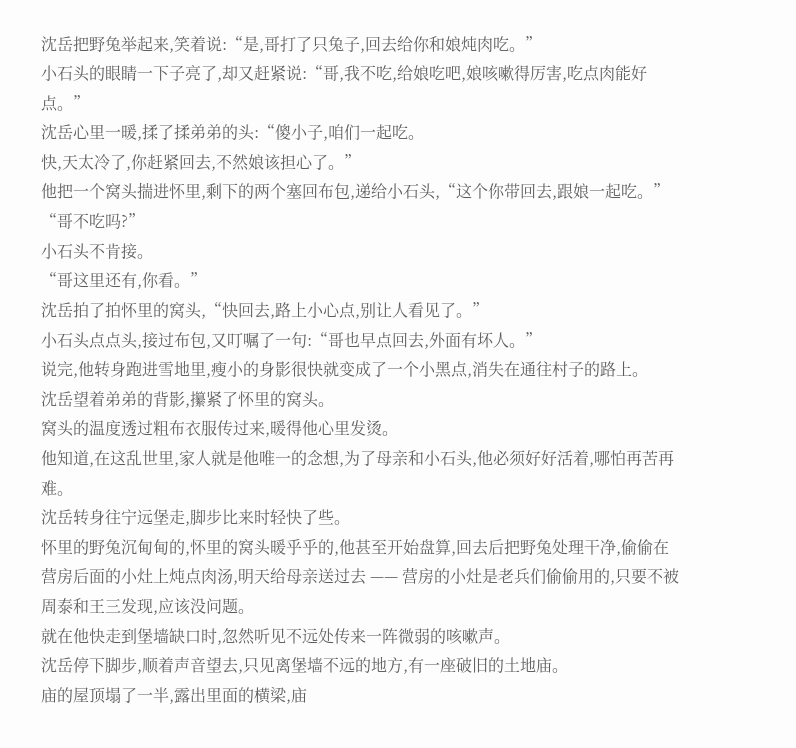沈岳把野兔举起来,笑着说:“是,哥打了只兔子,回去给你和娘炖肉吃。”
小石头的眼睛一下子亮了,却又赶紧说:“哥,我不吃,给娘吃吧,娘咳嗽得厉害,吃点肉能好点。”
沈岳心里一暖,揉了揉弟弟的头:“傻小子,咱们一起吃。
快,天太冷了,你赶紧回去,不然娘该担心了。”
他把一个窝头揣进怀里,剩下的两个塞回布包,递给小石头,“这个你带回去,跟娘一起吃。”
“哥不吃吗?”
小石头不肯接。
“哥这里还有,你看。”
沈岳拍了拍怀里的窝头,“快回去,路上小心点,别让人看见了。”
小石头点点头,接过布包,又叮嘱了一句:“哥也早点回去,外面有坏人。”
说完,他转身跑进雪地里,瘦小的身影很快就变成了一个小黑点,消失在通往村子的路上。
沈岳望着弟弟的背影,攥紧了怀里的窝头。
窝头的温度透过粗布衣服传过来,暖得他心里发烫。
他知道,在这乱世里,家人就是他唯一的念想,为了母亲和小石头,他必须好好活着,哪怕再苦再难。
沈岳转身往宁远堡走,脚步比来时轻快了些。
怀里的野兔沉甸甸的,怀里的窝头暖乎乎的,他甚至开始盘算,回去后把野兔处理干净,偷偷在营房后面的小灶上炖点肉汤,明天给母亲送过去 —— 营房的小灶是老兵们偷偷用的,只要不被周泰和王三发现,应该没问题。
就在他快走到堡墙缺口时,忽然听见不远处传来一阵微弱的咳嗽声。
沈岳停下脚步,顺着声音望去,只见离堡墙不远的地方,有一座破旧的土地庙。
庙的屋顶塌了一半,露出里面的横梁,庙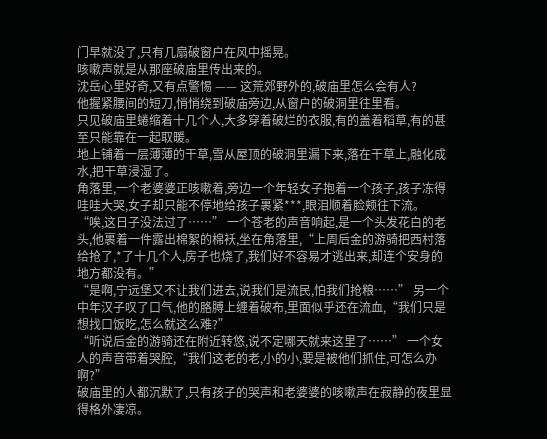门早就没了,只有几扇破窗户在风中摇晃。
咳嗽声就是从那座破庙里传出来的。
沈岳心里好奇,又有点警惕 —— 这荒郊野外的,破庙里怎么会有人?
他握紧腰间的短刀,悄悄绕到破庙旁边,从窗户的破洞里往里看。
只见破庙里蜷缩着十几个人,大多穿着破烂的衣服,有的盖着稻草,有的甚至只能靠在一起取暖。
地上铺着一层薄薄的干草,雪从屋顶的破洞里漏下来,落在干草上,融化成水,把干草浸湿了。
角落里,一个老婆婆正咳嗽着,旁边一个年轻女子抱着一个孩子,孩子冻得哇哇大哭,女子却只能不停地给孩子裹紧***,眼泪顺着脸颊往下流。
“唉,这日子没法过了……” 一个苍老的声音响起,是一个头发花白的老头,他裹着一件露出棉絮的棉袄,坐在角落里,“上周后金的游骑把西村落给抢了,*了十几个人,房子也烧了,我们好不容易才逃出来,却连个安身的地方都没有。”
“是啊,宁远堡又不让我们进去,说我们是流民,怕我们抢粮……” 另一个中年汉子叹了口气,他的胳膊上缠着破布,里面似乎还在流血,“我们只是想找口饭吃,怎么就这么难?”
“听说后金的游骑还在附近转悠,说不定哪天就来这里了……” 一个女人的声音带着哭腔,“我们这老的老,小的小,要是被他们抓住,可怎么办啊?”
破庙里的人都沉默了,只有孩子的哭声和老婆婆的咳嗽声在寂静的夜里显得格外凄凉。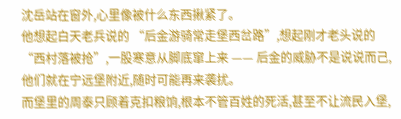沈岳站在窗外,心里像被什么东西揪紧了。
他想起白天老兵说的 “后金游骑常走堡西岔路”,想起刚才老头说的 “西村落被抢”,一股寒意从脚底窜上来 —— 后金的威胁不是说说而己,他们就在宁远堡附近,随时可能再来袭扰。
而堡里的周泰只顾着克扣粮饷,根本不管百姓的死活,甚至不让流民入堡,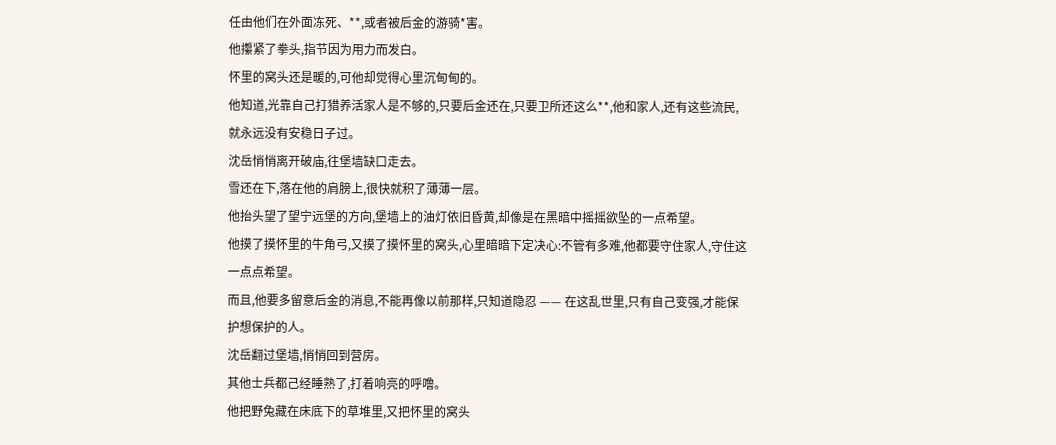任由他们在外面冻死、**,或者被后金的游骑*害。
他攥紧了拳头,指节因为用力而发白。
怀里的窝头还是暖的,可他却觉得心里沉甸甸的。
他知道,光靠自己打猎养活家人是不够的,只要后金还在,只要卫所还这么**,他和家人,还有这些流民,就永远没有安稳日子过。
沈岳悄悄离开破庙,往堡墙缺口走去。
雪还在下,落在他的肩膀上,很快就积了薄薄一层。
他抬头望了望宁远堡的方向,堡墙上的油灯依旧昏黄,却像是在黑暗中摇摇欲坠的一点希望。
他摸了摸怀里的牛角弓,又摸了摸怀里的窝头,心里暗暗下定决心:不管有多难,他都要守住家人,守住这一点点希望。
而且,他要多留意后金的消息,不能再像以前那样,只知道隐忍 —— 在这乱世里,只有自己变强,才能保护想保护的人。
沈岳翻过堡墙,悄悄回到营房。
其他士兵都己经睡熟了,打着响亮的呼噜。
他把野兔藏在床底下的草堆里,又把怀里的窝头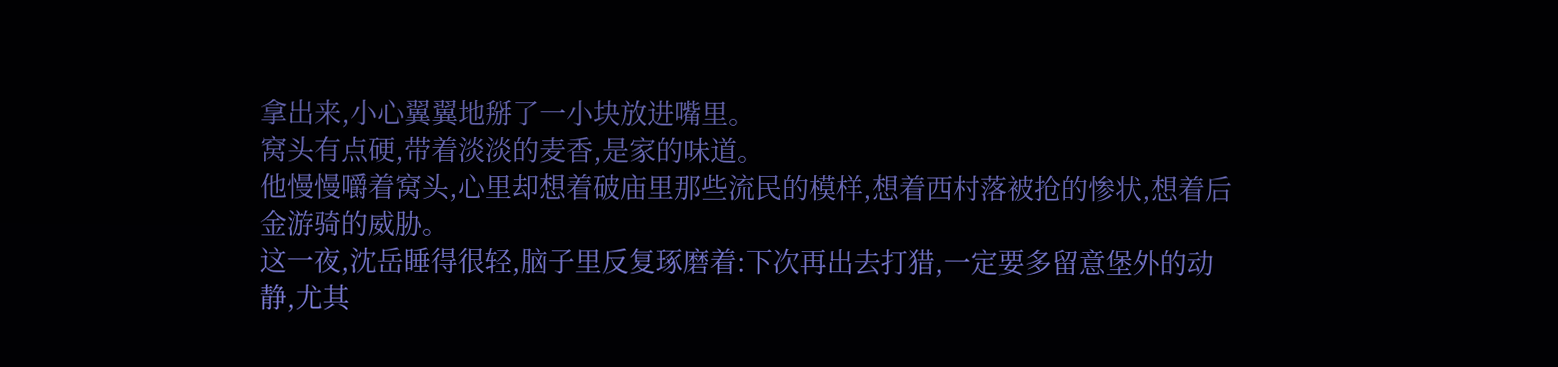拿出来,小心翼翼地掰了一小块放进嘴里。
窝头有点硬,带着淡淡的麦香,是家的味道。
他慢慢嚼着窝头,心里却想着破庙里那些流民的模样,想着西村落被抢的惨状,想着后金游骑的威胁。
这一夜,沈岳睡得很轻,脑子里反复琢磨着:下次再出去打猎,一定要多留意堡外的动静,尤其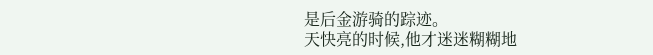是后金游骑的踪迹。
天快亮的时候,他才迷迷糊糊地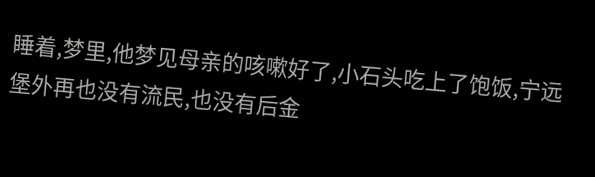睡着,梦里,他梦见母亲的咳嗽好了,小石头吃上了饱饭,宁远堡外再也没有流民,也没有后金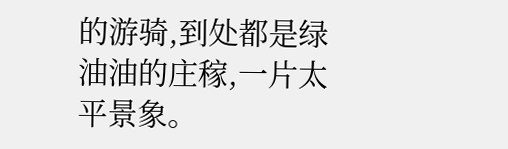的游骑,到处都是绿油油的庄稼,一片太平景象。